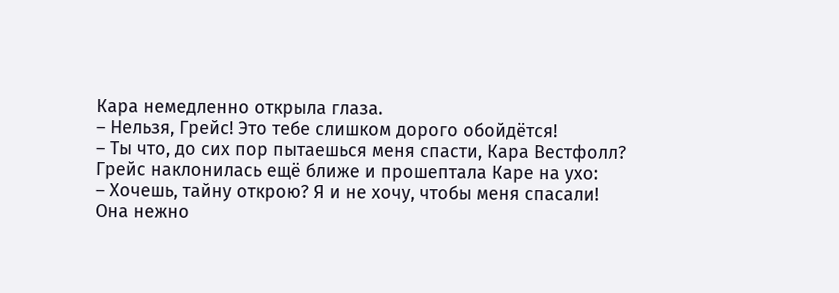Кара немедленно открыла глаза.
– Нельзя, Грейс! Это тебе слишком дорого обойдётся!
– Ты что, до сих пор пытаешься меня спасти, Кара Вестфолл?
Грейс наклонилась ещё ближе и прошептала Каре на ухо:
– Хочешь, тайну открою? Я и не хочу, чтобы меня спасали!
Она нежно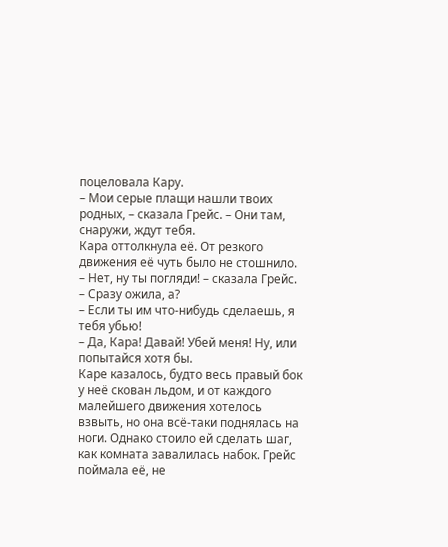поцеловала Кару.
– Мои серые плащи нашли твоих родных, – сказала Грейс. – Они там, снаружи, ждут тебя.
Кара оттолкнула её. От резкого движения её чуть было не стошнило.
– Нет, ну ты погляди! – сказала Грейс. – Сразу ожила, а?
– Если ты им что-нибудь сделаешь, я тебя убью!
– Да, Кара! Давай! Убей меня! Ну, или попытайся хотя бы.
Каре казалось, будто весь правый бок у неё скован льдом, и от каждого малейшего движения хотелось взвыть, но она всё-таки поднялась на ноги. Однако стоило ей сделать шаг, как комната завалилась набок. Грейс поймала её, не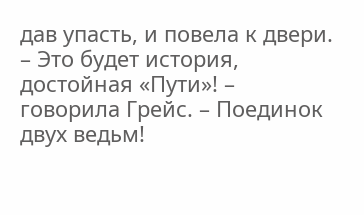дав упасть, и повела к двери.
– Это будет история, достойная «Пути»! – говорила Грейс. – Поединок двух ведьм!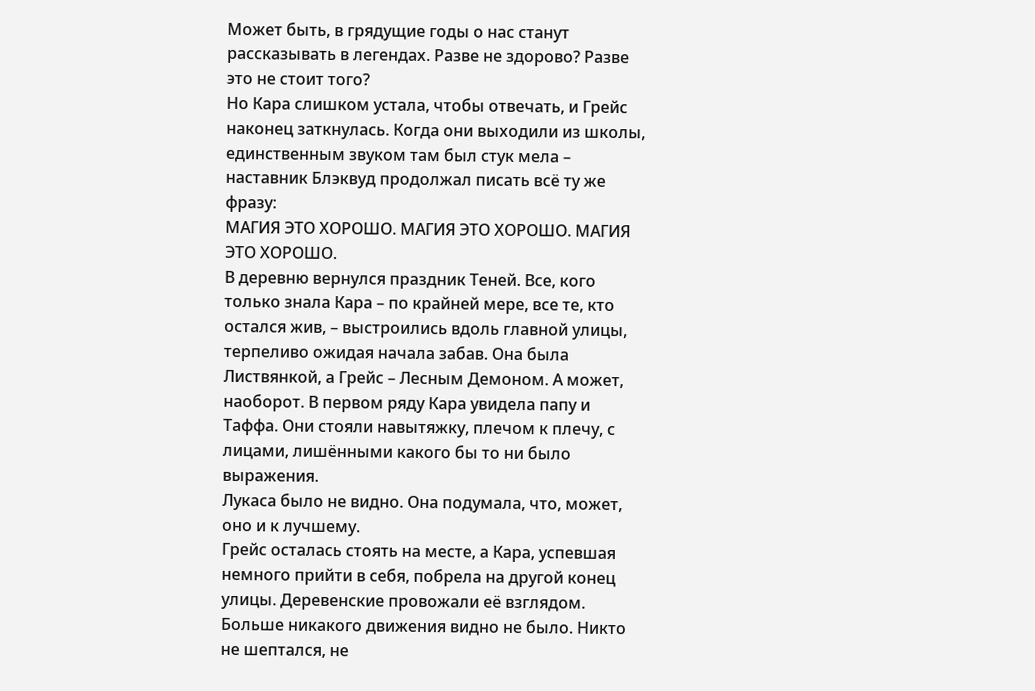Может быть, в грядущие годы о нас станут рассказывать в легендах. Разве не здорово? Разве это не стоит того?
Но Кара слишком устала, чтобы отвечать, и Грейс наконец заткнулась. Когда они выходили из школы, единственным звуком там был стук мела – наставник Блэквуд продолжал писать всё ту же фразу:
МАГИЯ ЭТО ХОРОШО. МАГИЯ ЭТО ХОРОШО. МАГИЯ ЭТО ХОРОШО.
В деревню вернулся праздник Теней. Все, кого только знала Кара – по крайней мере, все те, кто остался жив, – выстроились вдоль главной улицы, терпеливо ожидая начала забав. Она была Листвянкой, а Грейс – Лесным Демоном. А может, наоборот. В первом ряду Кара увидела папу и Таффа. Они стояли навытяжку, плечом к плечу, с лицами, лишёнными какого бы то ни было выражения.
Лукаса было не видно. Она подумала, что, может, оно и к лучшему.
Грейс осталась стоять на месте, а Кара, успевшая немного прийти в себя, побрела на другой конец улицы. Деревенские провожали её взглядом. Больше никакого движения видно не было. Никто не шептался, не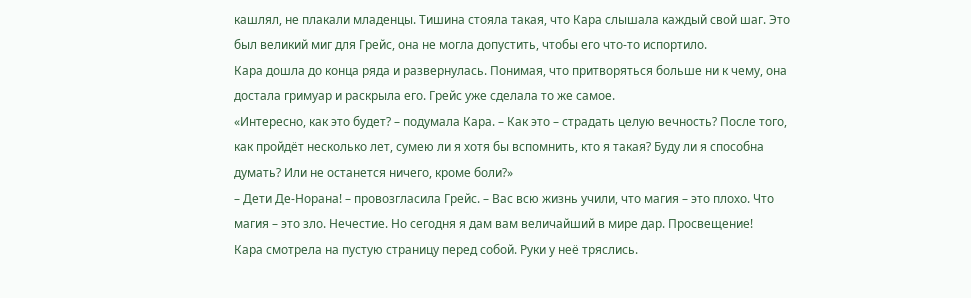кашлял, не плакали младенцы. Тишина стояла такая, что Кара слышала каждый свой шаг. Это был великий миг для Грейс, она не могла допустить, чтобы его что-то испортило.
Кара дошла до конца ряда и развернулась. Понимая, что притворяться больше ни к чему, она достала гримуар и раскрыла его. Грейс уже сделала то же самое.
«Интересно, как это будет? – подумала Кара. – Как это – страдать целую вечность? После того, как пройдёт несколько лет, сумею ли я хотя бы вспомнить, кто я такая? Буду ли я способна думать? Или не останется ничего, кроме боли?»
– Дети Де-Норана! – провозгласила Грейс. – Вас всю жизнь учили, что магия – это плохо. Что магия – это зло. Нечестие. Но сегодня я дам вам величайший в мире дар. Просвещение!
Кара смотрела на пустую страницу перед собой. Руки у неё тряслись.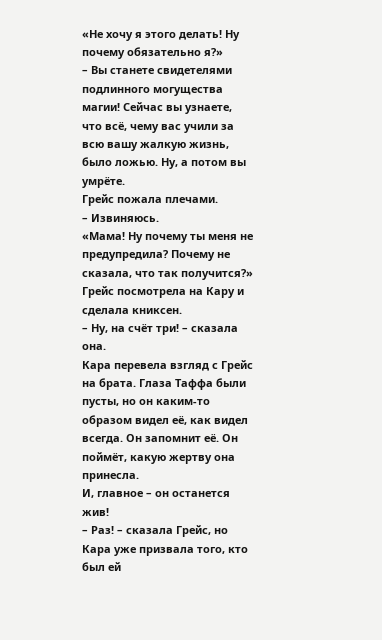«Не хочу я этого делать! Ну почему обязательно я?»
– Вы станете свидетелями подлинного могущества магии! Сейчас вы узнаете, что всё, чему вас учили за всю вашу жалкую жизнь, было ложью. Ну, а потом вы умрёте.
Грейс пожала плечами.
– Извиняюсь.
«Мама! Ну почему ты меня не предупредила? Почему не сказала, что так получится?»
Грейс посмотрела на Кару и сделала книксен.
– Ну, на счёт три! – сказала она.
Кара перевела взгляд с Грейс на брата. Глаза Таффа были пусты, но он каким-то образом видел её, как видел всегда. Он запомнит её. Он поймёт, какую жертву она принесла.
И, главное – он останется жив!
– Раз! – сказала Грейс, но Кара уже призвала того, кто был ей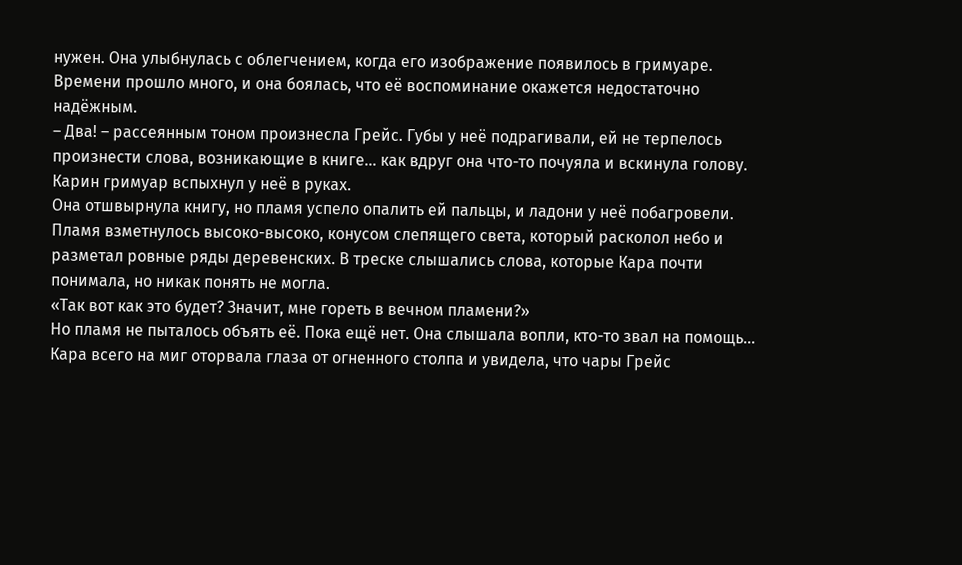нужен. Она улыбнулась с облегчением, когда его изображение появилось в гримуаре. Времени прошло много, и она боялась, что её воспоминание окажется недостаточно надёжным.
– Два! – рассеянным тоном произнесла Грейс. Губы у неё подрагивали, ей не терпелось произнести слова, возникающие в книге… как вдруг она что-то почуяла и вскинула голову.
Карин гримуар вспыхнул у неё в руках.
Она отшвырнула книгу, но пламя успело опалить ей пальцы, и ладони у неё побагровели. Пламя взметнулось высоко-высоко, конусом слепящего света, который расколол небо и разметал ровные ряды деревенских. В треске слышались слова, которые Кара почти понимала, но никак понять не могла.
«Так вот как это будет? Значит, мне гореть в вечном пламени?»
Но пламя не пыталось объять её. Пока ещё нет. Она слышала вопли, кто-то звал на помощь… Кара всего на миг оторвала глаза от огненного столпа и увидела, что чары Грейс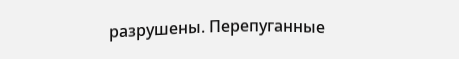разрушены. Перепуганные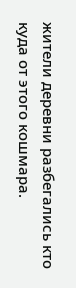жители деревни разбегались кто куда от этого кошмара.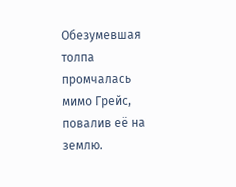Обезумевшая толпа промчалась мимо Грейс, повалив её на землю.